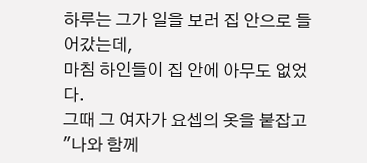하루는 그가 일을 보러 집 안으로 들어갔는데,
마침 하인들이 집 안에 아무도 없었다.
그때 그 여자가 요셉의 옷을 붙잡고 "나와 함께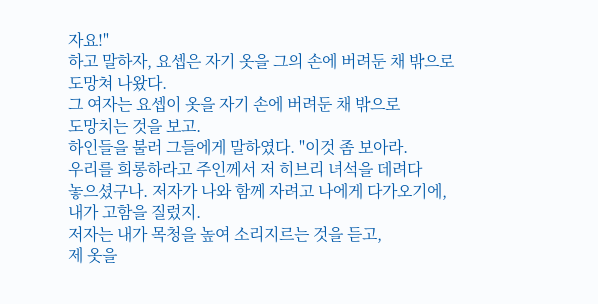자요!"
하고 말하자, 요셉은 자기 옷을 그의 손에 버려둔 채 밖으로
도망쳐 나왔다.
그 여자는 요셉이 옷을 자기 손에 버려둔 채 밖으로
도망치는 것을 보고.
하인들을 불러 그들에게 말하였다. "이것 좀 보아라.
우리를 희롱하라고 주인께서 저 히브리 녀석을 데려다
놓으셨구나. 저자가 나와 함께 자려고 나에게 다가오기에,
내가 고함을 질렀지.
저자는 내가 목청을 높여 소리지르는 것을 듣고,
제 옷을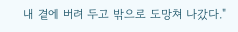내 곁에 버려 두고 밖으로 도망쳐 나갔다."